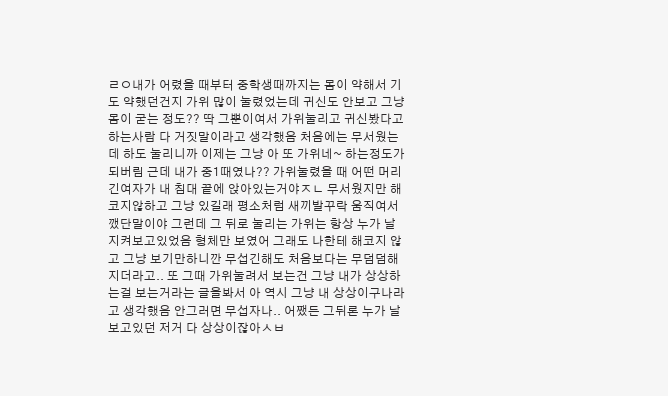ㄹㅇ내가 어렸을 때부터 중학생때까지는 몸이 약해서 기도 약했던건지 가위 많이 눌렸었는데 귀신도 안보고 그냥 몸이 굳는 정도?? 딱 그뿐이여서 가위눌리고 귀신봤다고하는사람 다 거짓말이라고 생각했음 처음에는 무서웠는데 하도 눌리니까 이제는 그냥 아 또 가위네~ 하는정도가되버림 근데 내가 중1때였나?? 가위눌렸을 때 어떤 머리긴여자가 내 침대 끝에 앉아있는거야ㅈㄴ 무서웠지만 해코지않하고 그냥 있길래 평소처럼 새끼발꾸락 움직여서 깼단말이야 그런데 그 뒤로 눌리는 가위는 항상 누가 날 지켜보고있었음 형체만 보였어 그래도 나한테 해코지 않고 그냥 보기만하니깐 무섭긴해도 처음보다는 무덤덤해지더라고.. 또 그때 가위눌려서 보는건 그냥 내가 상상하는걸 보는거라는 글을봐서 아 역시 그냥 내 상상이구나라고 생각했음 안그러면 무섭자나.. 어쨌든 그뒤론 누가 날보고있던 저거 다 상상이잖아ㅅㅂ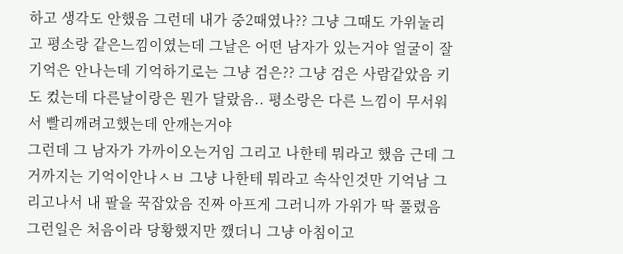하고 생각도 안했음 그런데 내가 중2때였나?? 그냥 그때도 가위눌리고 평소랑 같은느낌이였는데 그날은 어떤 남자가 있는거야 얼굴이 잘 기억은 안나는데 기억하기로는 그냥 검은?? 그냥 검은 사람같았음 키도 컸는데 다른날이랑은 뭔가 달랐음.. 평소랑은 다른 느낌이 무서워서 빨리깨려고했는데 안깨는거야
그런데 그 남자가 가까이오는거임 그리고 나한테 뭐라고 했음 근데 그거까지는 기억이안나ㅅㅂ 그냥 나한테 뭐라고 속삭인것만 기억남 그리고나서 내 팔을 꾹잡았음 진짜 아프게 그러니까 가위가 딱 풀렸음 그런일은 처음이라 당황했지만 깼더니 그냥 아침이고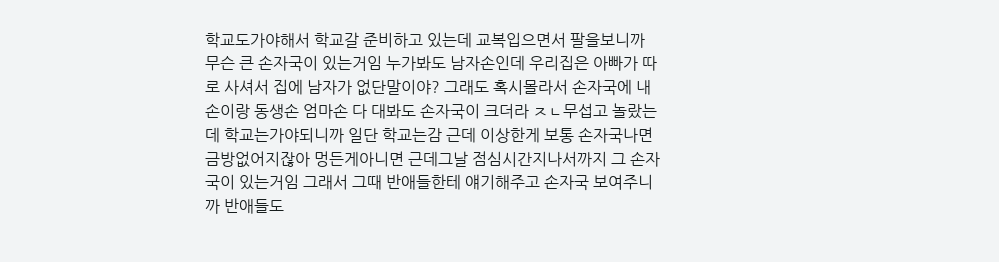학교도가야해서 학교갈 준비하고 있는데 교복입으면서 팔을보니까 무슨 큰 손자국이 있는거임 누가봐도 남자손인데 우리집은 아빠가 따로 사셔서 집에 남자가 없단말이야? 그래도 혹시몰라서 손자국에 내손이랑 동생손 엄마손 다 대봐도 손자국이 크더라 ㅈㄴ무섭고 놀랐는데 학교는가야되니까 일단 학교는감 근데 이상한게 보통 손자국나면 금방없어지잖아 멍든게아니면 근데그날 점심시간지나서까지 그 손자국이 있는거임 그래서 그때 반애들한테 얘기해주고 손자국 보여주니까 반애들도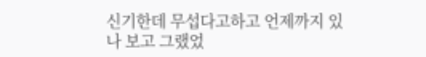신기한데 무섭다고하고 언제까지 있나 보고 그랬었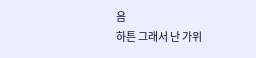음
하튼 그래서 난 가위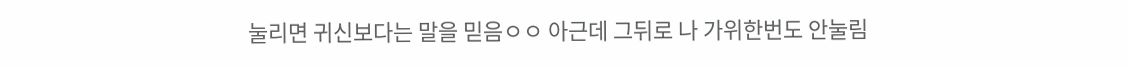눌리면 귀신보다는 말을 믿음ㅇㅇ 아근데 그뒤로 나 가위한번도 안눌림